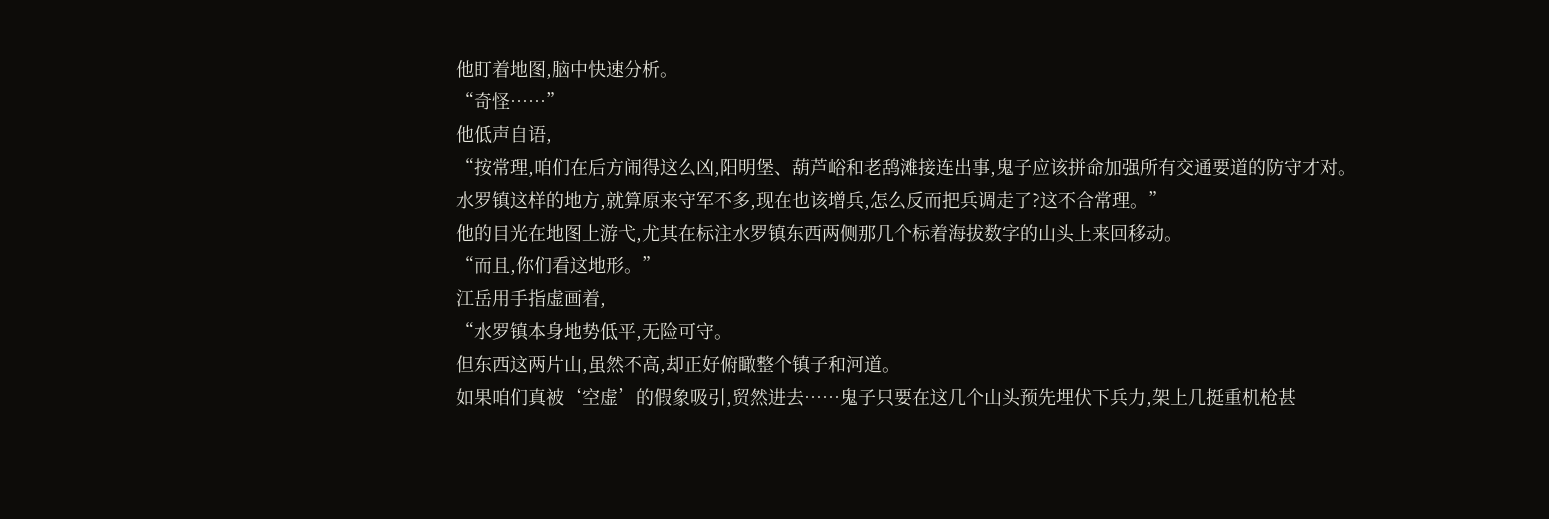他盯着地图,脑中快速分析。
“奇怪……”
他低声自语,
“按常理,咱们在后方闹得这么凶,阳明堡、葫芦峪和老鸹滩接连出事,鬼子应该拼命加强所有交通要道的防守才对。
水罗镇这样的地方,就算原来守军不多,现在也该增兵,怎么反而把兵调走了?这不合常理。”
他的目光在地图上游弋,尤其在标注水罗镇东西两侧那几个标着海拔数字的山头上来回移动。
“而且,你们看这地形。”
江岳用手指虚画着,
“水罗镇本身地势低平,无险可守。
但东西这两片山,虽然不高,却正好俯瞰整个镇子和河道。
如果咱们真被‘空虚’的假象吸引,贸然进去……鬼子只要在这几个山头预先埋伏下兵力,架上几挺重机枪甚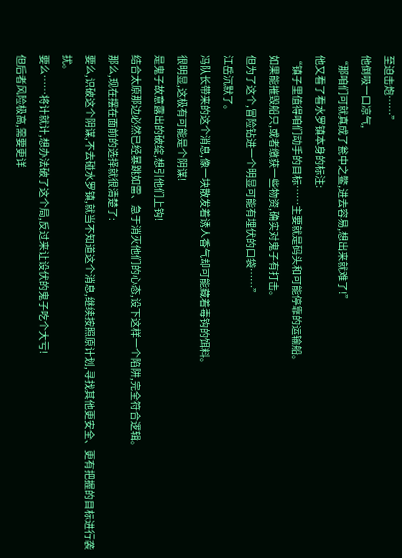至迫击炮……”
他倒吸一口凉气,
“那咱们可就真成了瓮中之鳖,进去容易,想出来就难了!”
他又看了看水罗镇本身的标注:
“镇子里值得咱们动手的目标……主要就是码头和可能停靠的运输船。
如果能摧毁船只,或者缴获一些物资,确实对鬼子有打击。
但为了这个,冒险钻进一个明显可能有埋伏的口袋……”
江岳沉默了。
冯队长带来的这个消息,像一块散发着诱人香气却可能藏着毒钩的饵料。
很明显,这极有可能是个阴谋!
是鬼子故意露出的破绽,想引他们上钩!
结合太原那边必然已经暴跳如雷、急于消灭他们的心态,设下这样一个陷阱,完全符合逻辑。
那么,现在摆在面前的选择就很清楚了:
要么,识破这个阴谋,不去碰水罗镇,就当不知道这个消息,继续按照原计划,寻找其他更安全、更有把握的目标进行袭扰。
要么……将计就计,想办法破了这个局,反过来让设伏的鬼子吃个大亏!
但后者风险极高,需要更详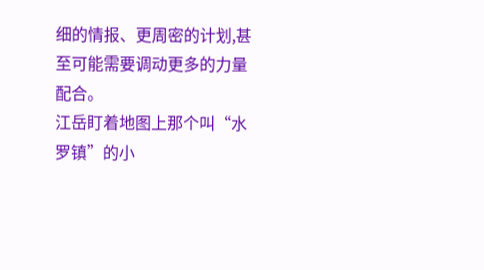细的情报、更周密的计划,甚至可能需要调动更多的力量配合。
江岳盯着地图上那个叫“水罗镇”的小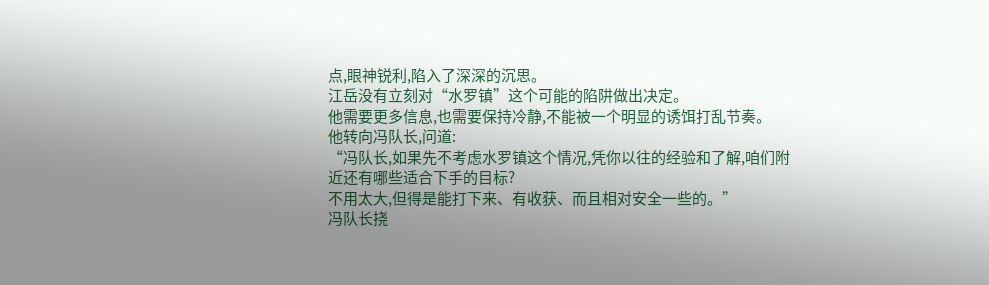点,眼神锐利,陷入了深深的沉思。
江岳没有立刻对“水罗镇”这个可能的陷阱做出决定。
他需要更多信息,也需要保持冷静,不能被一个明显的诱饵打乱节奏。
他转向冯队长,问道:
“冯队长,如果先不考虑水罗镇这个情况,凭你以往的经验和了解,咱们附近还有哪些适合下手的目标?
不用太大,但得是能打下来、有收获、而且相对安全一些的。”
冯队长挠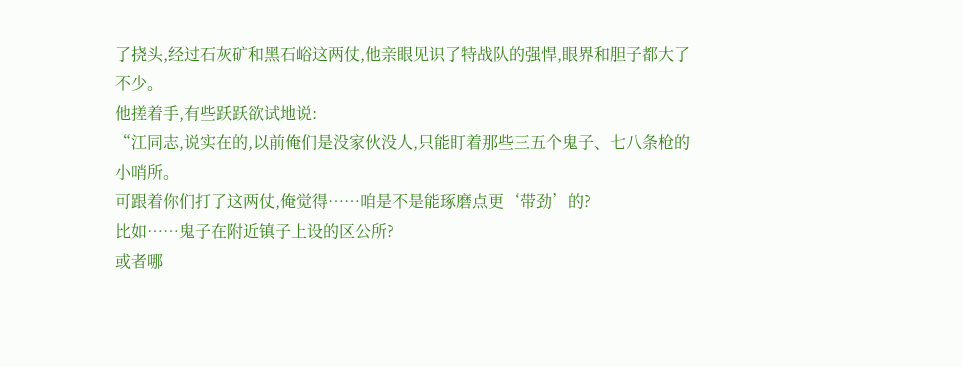了挠头,经过石灰矿和黑石峪这两仗,他亲眼见识了特战队的强悍,眼界和胆子都大了不少。
他搓着手,有些跃跃欲试地说:
“江同志,说实在的,以前俺们是没家伙没人,只能盯着那些三五个鬼子、七八条枪的小哨所。
可跟着你们打了这两仗,俺觉得……咱是不是能琢磨点更‘带劲’的?
比如……鬼子在附近镇子上设的区公所?
或者哪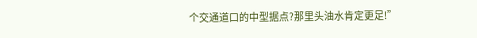个交通道口的中型据点?那里头油水肯定更足!”